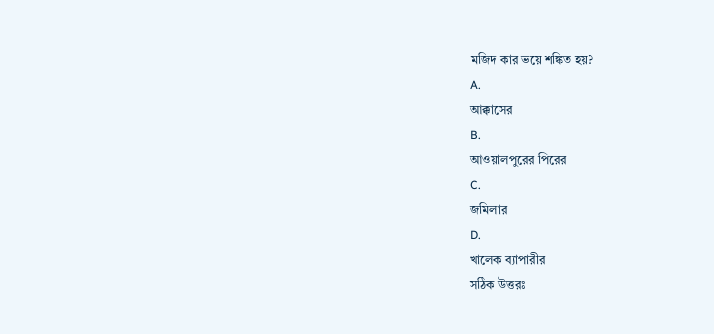মজিদ কার ভয়ে শঙ্কিত হয়?
A.
আক্কাসের
B.
আওয়ালপুরের পিরের
C.
জমিলার
D.
খালেক ব্যাপারীর
সঠিক উত্তরঃ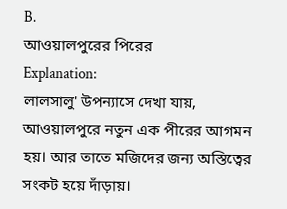B.
আওয়ালপুরের পিরের
Explanation:
লালসালু' উপন্যাসে দেখা যায়, আওয়ালপুরে নতুন এক পীরের আগমন হয়। আর তাতে মজিদের জন্য অস্তিত্বের সংকট হয়ে দাঁড়ায়।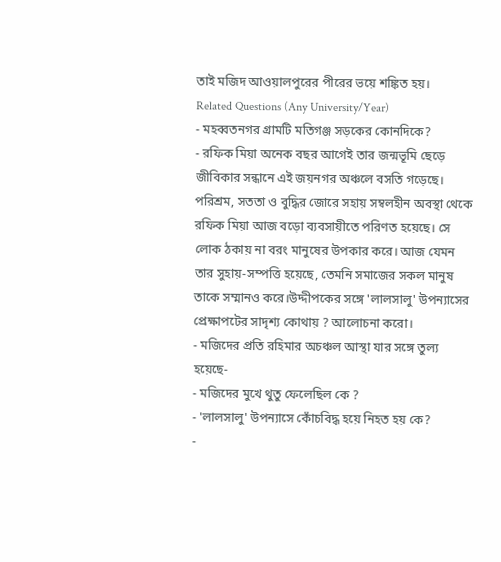তাই মজিদ আওয়ালপুরের পীরের ভয়ে শঙ্কিত হয়।
Related Questions (Any University/Year)
- মহব্বতনগর গ্রামটি মতিগঞ্জ সড়কের কোনদিকে?
- রফিক মিয়া অনেক বছর আগেই তার জন্মভূমি ছেড়ে জীবিকার সন্ধানে এই জয়নগর অঞ্চলে বসতি গড়েছে। পরিশ্রম, সততা ও বুদ্ধির জোরে সহায় সম্বলহীন অবস্থা থেকে রফিক মিয়া আজ বড়ো ব্যবসায়ীতে পরিণত হয়েছে। সে লোক ঠকায় না বরং মানুষের উপকার করে। আজ যেমন তার সুহায়-সম্পত্তি হয়েছে, তেমনি সমাজের সকল মানুষ তাকে সম্মানও করে।উদ্দীপকের সঙ্গে 'লালসালু' উপন্যাসের প্রেক্ষাপটের সাদৃশ্য কোথায় ? আলোচনা করো।
- মজিদের প্রতি রহিমার অচঞ্চল আস্থা যার সঙ্গে তুল্য হয়েছে-
- মজিদের মুখে থুতু ফেলেছিল কে ?
- 'লালসালু' উপন্যাসে কোঁচবিদ্ধ হয়ে নিহত হয় কে?
-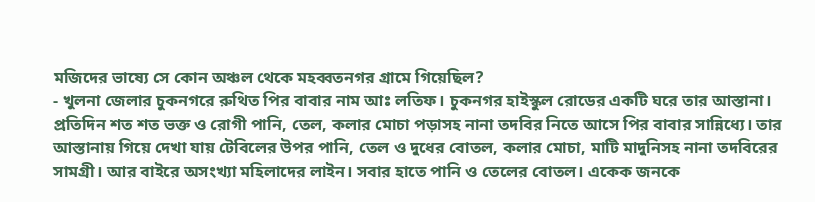মজিদের ভাষ্যে সে কোন অঞ্চল থেকে মহব্বতনগর গ্রামে গিয়েছিল?
- খুলনা জেলার চুকনগরে রুথিত পির বাবার নাম আঃ লতিফ। চুকনগর হাইস্কুল রোডের একটি ঘরে তার আস্তানা। প্রতিদিন শত শত ভক্ত ও রোগী পানি, তেল, কলার মোচা পড়াসহ নানা তদবির নিতে আসে পির বাবার সান্নিধ্যে। তার আস্তানায় গিয়ে দেখা যায় টেবিলের উপর পানি, তেল ও দুধের বোতল, কলার মোচা, মাটি মাদুনিসহ নানা তদবিরের সামগ্রী। আর বাইরে অসংখ্যা মহিলাদের লাইন। সবার হাতে পানি ও তেলের বোতল। একেক জনকে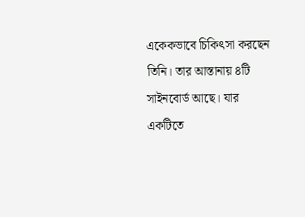একেকভাবে চিকিৎসা করছেন তিনি। তার আস্তানায় ৪টি সাইনবোর্ড আছে। যার একটিতে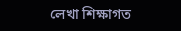লেখা শিক্ষাগত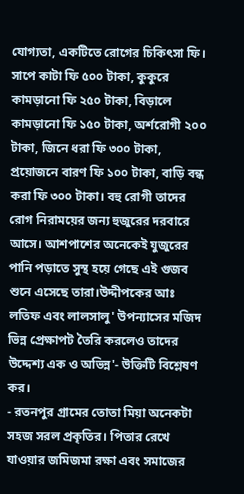যোগ্যতা, একটিতে রোগের চিকিৎসা ফি। সাপে কাটা ফি ৫০০ টাকা, কুকুরে কামড়ানো ফি ২৫০ টাকা, বিড়ালে কামড়ানো ফি ১৫০ টাকা, অর্শরোগী ২০০ টাকা, জিনে ধরা ফি ৩০০ টাকা, প্রয়োজনে বারণ ফি ১০০ টাকা, বাড়ি বন্ধ করা ফি ৩০০ টাকা। বহু রোগী তাদের রোগ নিরাময়ের জন্য হুজুরের দরবারে আসে। আশপাশের অনেকেই যুজুরের পানি পড়াতে সুস্থ হয়ে গেছে এই গুজব শুনে এসেছে তারা।উদ্দীপকের আঃ লতিফ এবং লালসালু' উপন্যাসের মজিদ ভিন্ন প্রেক্ষাপট তৈরি করলেও তাদের উদ্দেশ্য এক ও অভিন্ন'- উক্তিটি বিশ্লেষণ কর।
- রতনপুর গ্রামের তোতা মিয়া অনেকটা সহজ সরল প্রকৃতির। পিতার রেখে যাওয়ার জমিজমা রক্ষা এবং সমাজের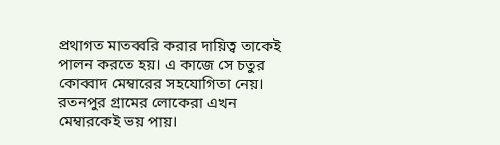প্রথাগত মাতব্বরি করার দায়িত্ব তাকেই পালন করতে হয়। এ কাজে সে চতুর কোব্বাদ মেম্বারের সহযোগিতা নেয়। রতনপুর গ্রামের লোকেরা এখন মেম্বারকেই ভয় পায়।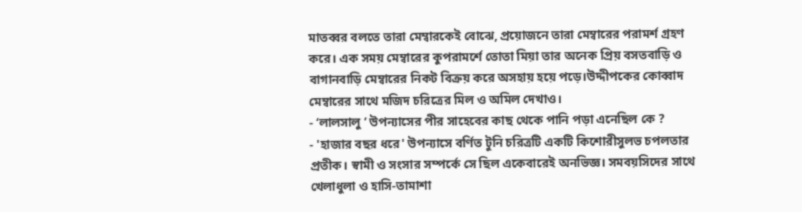মাতব্বর বলতে তারা মেম্বারকেই বোঝে, প্রয়োজনে তারা মেম্বারের পরামর্শ গ্রহণ করে। এক সময় মেম্বারের কুপরামর্শে তোতা মিয়া তার অনেক প্রিয় বসতবাড়ি ও বাগানবাড়ি মেম্বারের নিকট বিক্রয় করে অসহায় হয়ে পড়ে।উদ্দীপকের কোব্বাদ মেম্বারের সাথে মজিদ চরিত্রের মিল ও অমিল দেখাও।
- ‘লালসালু ’ উপন্যাসের পীর সাহেবের কাছ থেকে পানি পড়া এনেছিল কে ?
- 'হাজার বছর ধরে' উপন্যাসে বর্ণিত টুনি চরিত্রটি একটি কিশোরীসুলভ চপলতার প্রতীক। স্বামী ও সংসার সম্পর্কে সে ছিল একেবারেই অনভিজ্ঞ। সমবয়সিদের সাথে খেলাধুলা ও হাসি-তামাশা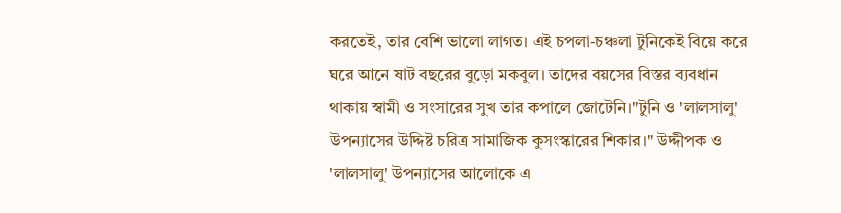করতেই, তার বেশি ভালো লাগত। এই চপলা-চঞ্চলা টুনিকেই বিয়ে করে ঘরে আনে ষাট বছরের বুড়ো মকবুল। তাদের বয়সের বিস্তর ব্যবধান থাকায় স্বামী ও সংসারের সুখ তার কপালে জোটেনি।"টুনি ও 'লালসালু' উপন্যাসের উদ্দিষ্ট চরিত্র সামাজিক কুসংস্কারের শিকার।" উদ্দীপক ও 'লালসালু' উপন্যাসের আলোকে এ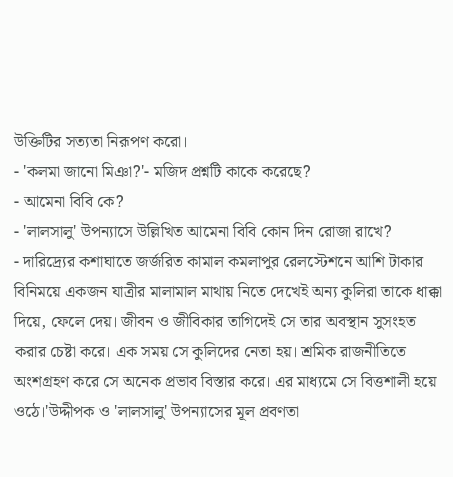উক্তিটির সত্যতা নিরূপণ করো।
- 'কলমা জানো মিঞা?'- মজিদ প্রশ্নটি কাকে করেছে?
- আমেনা বিবি কে?
- 'লালসালু' উপন্যাসে উল্লিখিত আমেনা বিবি কোন দিন রোজা রাখে?
- দারিদ্র্যের কশাঘাতে জর্জরিত কামাল কমলাপুর রেলস্টেশনে আশি টাকার বিনিময়ে একজন যাত্রীর মালামাল মাথায় নিতে দেখেই অন্য কুলিরা তাকে ধাক্কা দিয়ে, ফেলে দেয়। জীবন ও জীবিকার তাগিদেই সে তার অবস্থান সুসংহত করার চেষ্টা করে। এক সময় সে কুলিদের নেতা হয়। শ্রমিক রাজনীতিতে অংশগ্রহণ করে সে অনেক প্রভাব বিস্তার করে। এর মাধ্যমে সে বিত্তশালী হয়ে ওঠে।'উদ্দীপক ও 'লালসালু' উপন্যাসের মূল প্রবণতা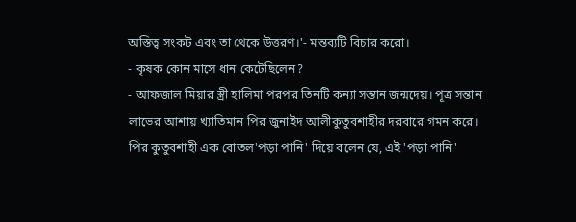অস্তিত্ব সংকট এবং তা থেকে উত্তরণ।'- মন্তব্যটি বিচার করো।
- কৃষক কোন মাসে ধান কেটেছিলেন?
- আফজাল মিয়ার স্ত্রী হালিমা পরপর তিনটি কন্যা সন্তান জন্মদেয়। পূত্র সন্তান লাভের আশায় খ্যাতিমান পির জুনাইদ আলীকুতুবশাহীর দরবারে গমন করে। পির কুতুবশাহী এক বোতল'পড়া পানি' দিয়ে বলেন যে, এই 'পড়া পানি'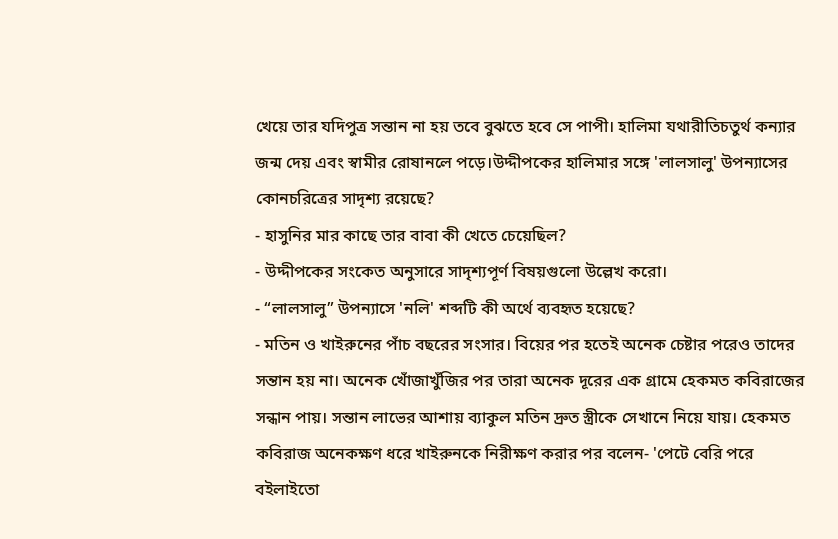খেয়ে তার যদিপুত্র সন্তান না হয় তবে বুঝতে হবে সে পাপী। হালিমা যথারীতিচতুর্থ কন্যার জন্ম দেয় এবং স্বামীর রোষানলে পড়ে।উদ্দীপকের হালিমার সঙ্গে 'লালসালু' উপন্যাসের কোনচরিত্রের সাদৃশ্য রয়েছে?
- হাসুনির মার কাছে তার বাবা কী খেতে চেয়েছিল?
- উদ্দীপকের সংকেত অনুসারে সাদৃশ্যপূর্ণ বিষয়গুলো উল্লেখ করো।
- “লালসালু” উপন্যাসে 'নলি' শব্দটি কী অর্থে ব্যবহৃত হয়েছে?
- মতিন ও খাইরুনের পাঁচ বছরের সংসার। বিয়ের পর হতেই অনেক চেষ্টার পরেও তাদের সন্তান হয় না। অনেক খোঁজাখুঁজির পর তারা অনেক দূরের এক গ্রামে হেকমত কবিরাজের সন্ধান পায়। সন্তান লাভের আশায় ব্যাকুল মতিন দ্রুত স্ত্রীকে সেখানে নিয়ে যায়। হেকমত কবিরাজ অনেকক্ষণ ধরে খাইরুনকে নিরীক্ষণ করার পর বলেন- 'পেটে বেরি পরে বইলাইতো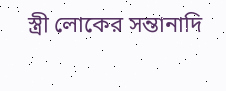স্ত্রী লোকের সন্তানাদি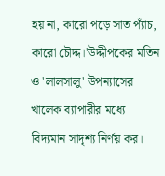হয় না, কারো পড়ে সাত প্যাঁচ, কারো চৌদ্দ।'উদ্দীপকের মতিন ও 'লালসালু' উপন্যাসের খালেক ব্যাপারীর মধ্যে বিদ্যমান সাদৃশ্য নির্ণয় কর।